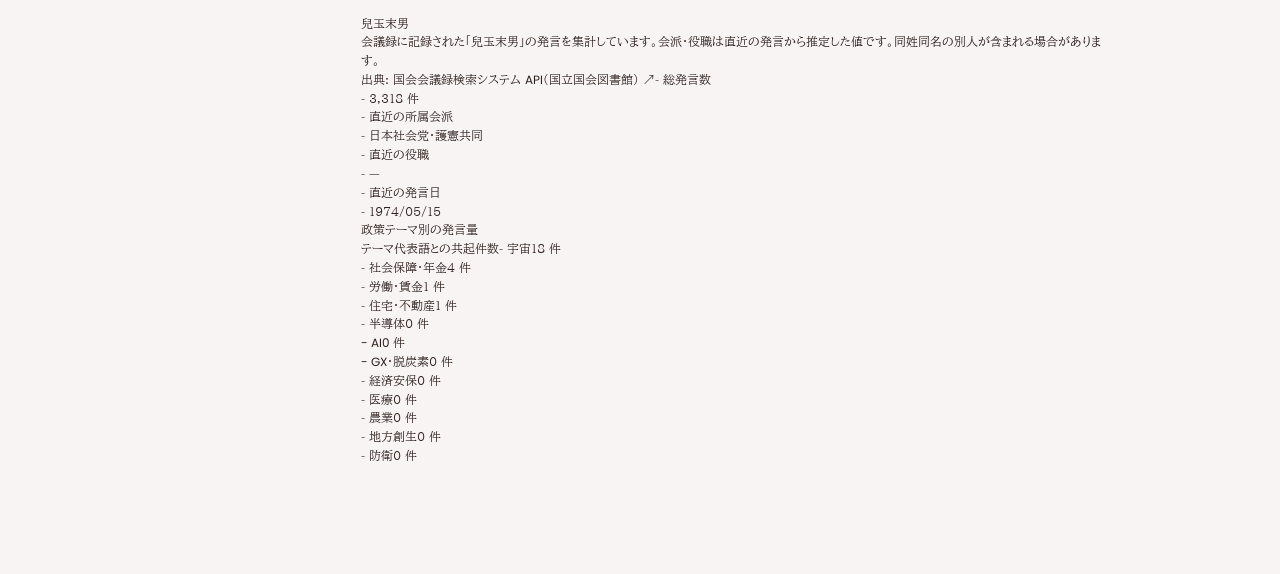兒玉末男
会議録に記録された「兒玉末男」の発言を集計しています。会派・役職は直近の発言から推定した値です。同姓同名の別人が含まれる場合があります。
出典: 国会会議録検索システム API(国立国会図書館) ↗- 総発言数
- 3,318 件
- 直近の所属会派
- 日本社会党・護憲共同
- 直近の役職
- —
- 直近の発言日
- 1974/05/15
政策テーマ別の発言量
テーマ代表語との共起件数- 宇宙18 件
- 社会保障・年金4 件
- 労働・賃金1 件
- 住宅・不動産1 件
- 半導体0 件
- AI0 件
- GX・脱炭素0 件
- 経済安保0 件
- 医療0 件
- 農業0 件
- 地方創生0 件
- 防衛0 件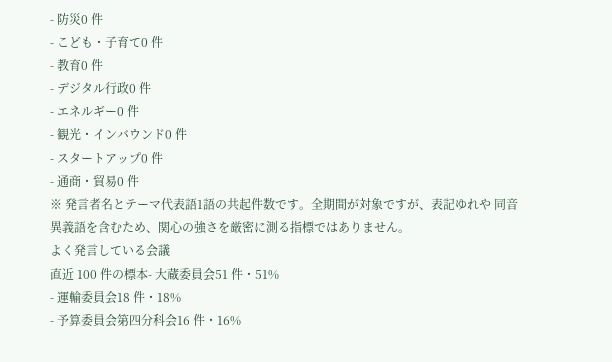- 防災0 件
- こども・子育て0 件
- 教育0 件
- デジタル行政0 件
- エネルギー0 件
- 観光・インバウンド0 件
- スタートアップ0 件
- 通商・貿易0 件
※ 発言者名とテーマ代表語1語の共起件数です。全期間が対象ですが、表記ゆれや 同音異義語を含むため、関心の強さを厳密に測る指標ではありません。
よく発言している会議
直近 100 件の標本- 大蔵委員会51 件・51%
- 運輸委員会18 件・18%
- 予算委員会第四分科会16 件・16%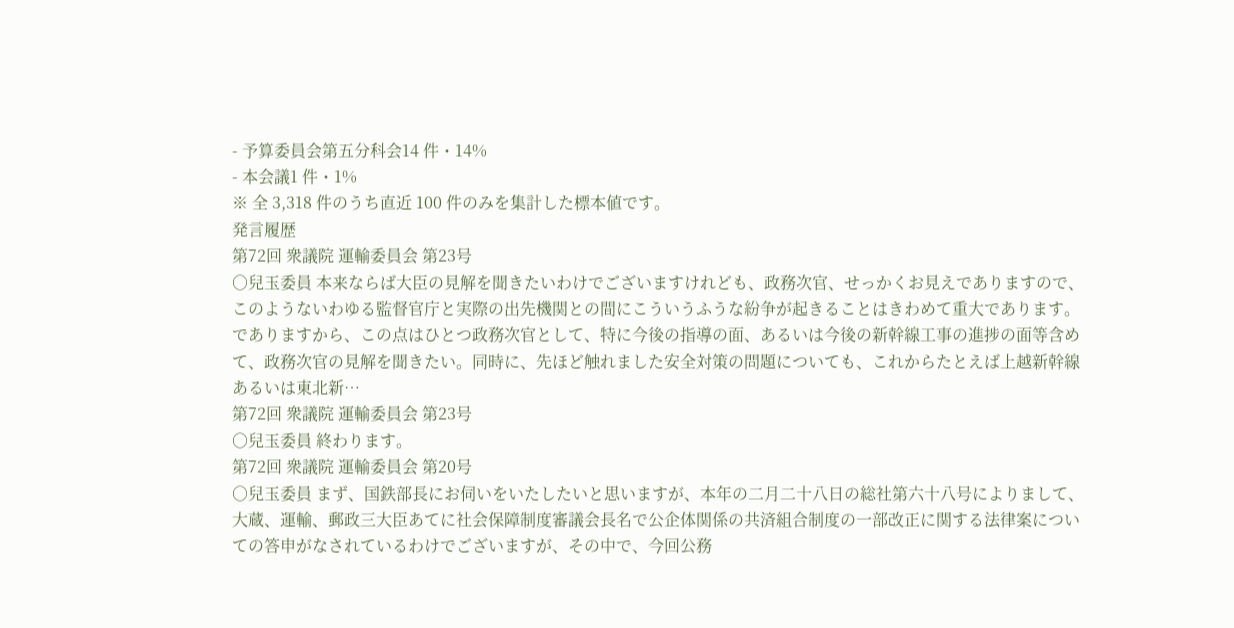- 予算委員会第五分科会14 件・14%
- 本会議1 件・1%
※ 全 3,318 件のうち直近 100 件のみを集計した標本値です。
発言履歴
第72回 衆議院 運輸委員会 第23号
○兒玉委員 本来ならば大臣の見解を聞きたいわけでございますけれども、政務次官、せっかくお見えでありますので、このようないわゆる監督官庁と実際の出先機関との間にこういうふうな紛争が起きることはきわめて重大であります。でありますから、この点はひとつ政務次官として、特に今後の指導の面、あるいは今後の新幹線工事の進捗の面等含めて、政務次官の見解を聞きたい。同時に、先ほど触れました安全対策の問題についても、これからたとえば上越新幹線あるいは東北新…
第72回 衆議院 運輸委員会 第23号
○兒玉委員 終わります。
第72回 衆議院 運輸委員会 第20号
○兒玉委員 まず、国鉄部長にお伺いをいたしたいと思いますが、本年の二月二十八日の総社第六十八号によりまして、大蔵、運輸、郵政三大臣あてに社会保障制度審議会長名で公企体関係の共済組合制度の一部改正に関する法律案についての答申がなされているわけでございますが、その中で、今回公務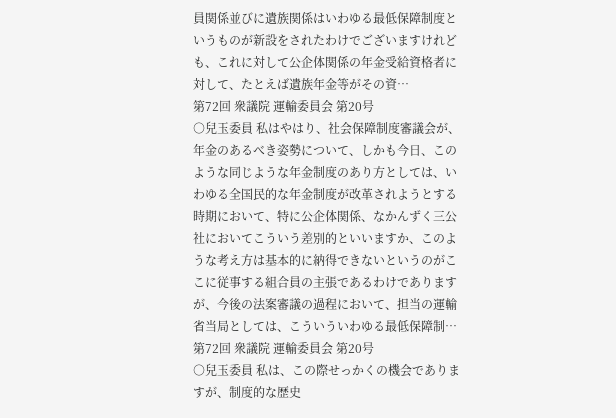員関係並びに遺族関係はいわゆる最低保障制度というものが新設をされたわけでございますけれども、これに対して公企体関係の年金受給資格者に対して、たとえば遺族年金等がその資…
第72回 衆議院 運輸委員会 第20号
○兒玉委員 私はやはり、社会保障制度審議会が、年金のあるべき姿勢について、しかも今日、このような同じような年金制度のあり方としては、いわゆる全国民的な年金制度が改革されようとする時期において、特に公企体関係、なかんずく三公社においてこういう差別的といいますか、このような考え方は基本的に納得できないというのがここに従事する組合員の主張であるわけでありますが、今後の法案審議の過程において、担当の運輸省当局としては、こういういわゆる最低保障制…
第72回 衆議院 運輸委員会 第20号
○兒玉委員 私は、この際せっかくの機会でありますが、制度的な歴史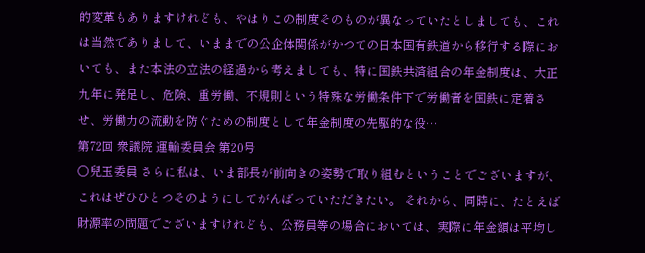的変革もありますけれども、やはりこの制度そのものが異なっていたとしましても、これは当然でありまして、いままでの公企体関係がかつての日本国有鉄道から移行する際においても、また本法の立法の経過から考えましても、特に国鉄共済組合の年金制度は、大正九年に発足し、危険、重労働、不規則という特殊な労働条件下で労働者を国鉄に定着させ、労働力の流動を防ぐための制度として年金制度の先駆的な役…
第72回 衆議院 運輸委員会 第20号
○兒玉委員 さらに私は、いま部長が前向きの姿勢で取り組むということでございますが、これはぜひひとつそのようにしてがんばっていただきたい。 それから、同時に、たとえば財源率の問題でございますけれども、公務員等の場合においては、実際に年金額は平均し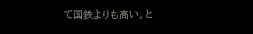て国鉄よりも高い。と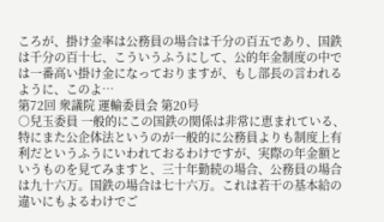ころが、掛け金率は公務員の場合は千分の百五であり、国鉄は千分の百十七、こういうふうにして、公的年金制度の中では一番高い掛け金になっておりますが、もし部長の言われるように、このよ…
第72回 衆議院 運輸委員会 第20号
○兒玉委員 一般的にこの国鉄の関係は非常に恵まれている、特にまた公企体法というのが一般的に公務員よりも制度上有利だというふうにいわれておるわけですが、実際の年金額というものを見てみますと、三十年勤続の場合、公務員の場合は九十六万。国鉄の場合は七十六万。これは若干の基本給の違いにもよるわけでご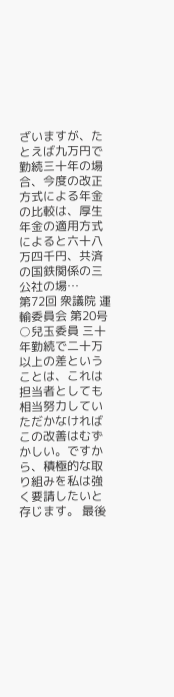ざいますが、たとえば九万円で勤続三十年の場合、今度の改正方式による年金の比較は、厚生年金の適用方式によると六十八万四千円、共済の国鉄関係の三公社の場…
第72回 衆議院 運輸委員会 第20号
○兒玉委員 三十年勤続で二十万以上の差ということは、これは担当者としても相当努力していただかなければこの改善はむずかしい。ですから、積極的な取り組みを私は強く要請したいと存じます。 最後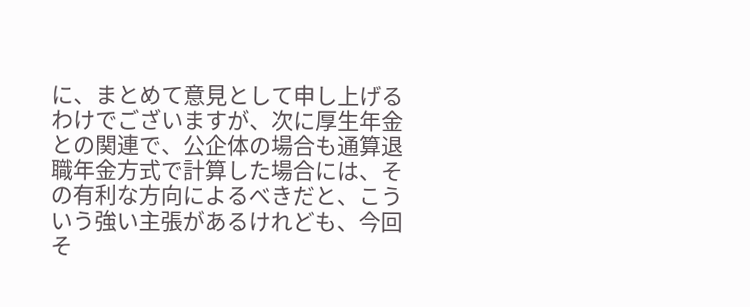に、まとめて意見として申し上げるわけでございますが、次に厚生年金との関連で、公企体の場合も通算退職年金方式で計算した場合には、その有利な方向によるべきだと、こういう強い主張があるけれども、今回そ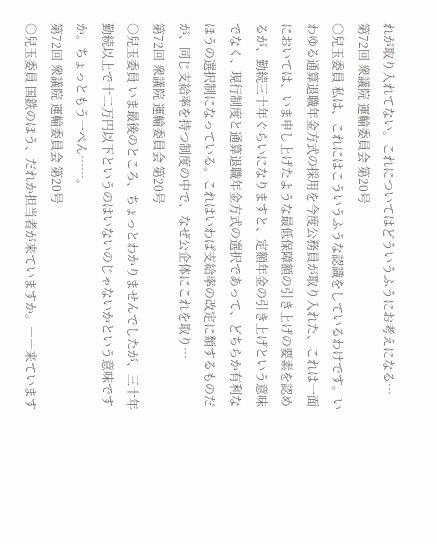れが取り入れてない。これについてはどういうふうにお考えになる…
第72回 衆議院 運輸委員会 第20号
○兒玉委員 私は、これにはこういうふうな認識をしているわけです。いわゆる通算退職年金方式の採用を今度公務員が取り入れた、これは一面においては、いま申し上げたような最低保障額の引き上げの要素を認めるが、勤続三十年ぐらいになりますと、定額年金の引き上げという意味でなく、現行制度と通算退職年金方式の選択であって、どちらか有利なほうの選択制になっている。これはいわば支給率の改定に類するものだが、同じ支給率を持つ制度の中で、なぜ公企体にこれを取り…
第72回 衆議院 運輸委員会 第20号
○兒玉委員 いま最後のところ、ちょっとわかりませんでしたが、三十年勤続以上で十二万円以下というのはいないのじゃないかという意味ですか。ちょっともう一ぺん……。
第72回 衆議院 運輸委員会 第20号
○兒玉委員 国鉄のほう、だれか担当者が来ていますか。――来ています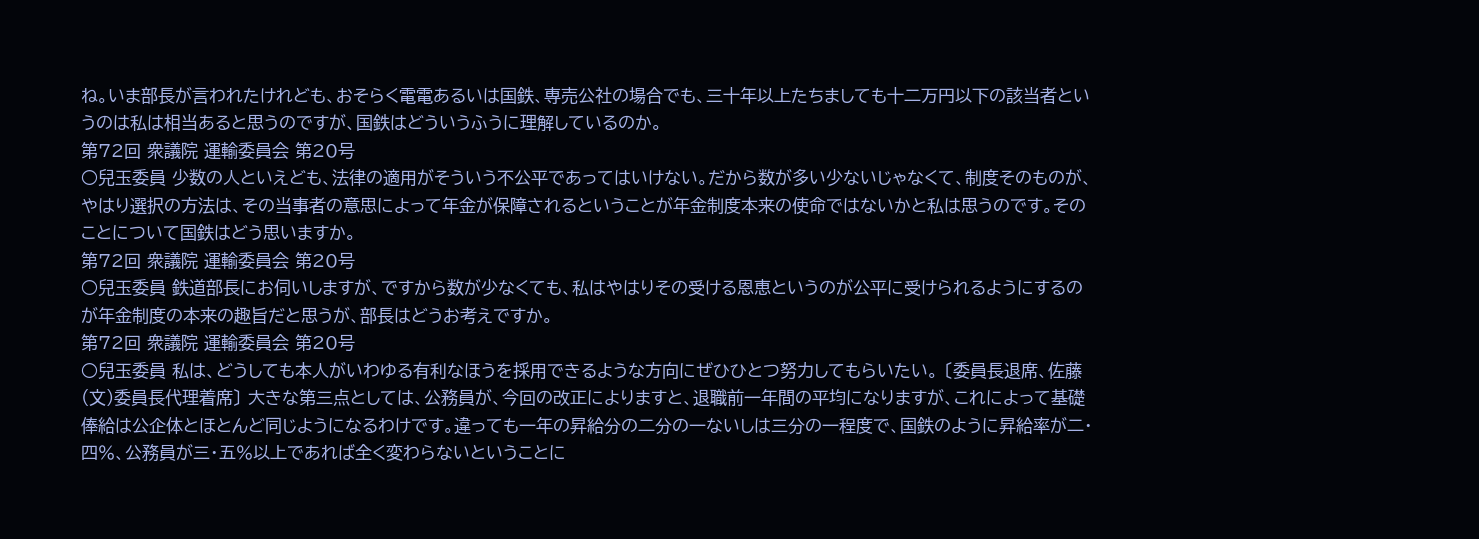ね。いま部長が言われたけれども、おそらく電電あるいは国鉄、専売公社の場合でも、三十年以上たちましても十二万円以下の該当者というのは私は相当あると思うのですが、国鉄はどういうふうに理解しているのか。
第72回 衆議院 運輸委員会 第20号
○兒玉委員 少数の人といえども、法律の適用がそういう不公平であってはいけない。だから数が多い少ないじゃなくて、制度そのものが、やはり選択の方法は、その当事者の意思によって年金が保障されるということが年金制度本来の使命ではないかと私は思うのです。そのことについて国鉄はどう思いますか。
第72回 衆議院 運輸委員会 第20号
○兒玉委員 鉄道部長にお伺いしますが、ですから数が少なくても、私はやはりその受ける恩恵というのが公平に受けられるようにするのが年金制度の本来の趣旨だと思うが、部長はどうお考えですか。
第72回 衆議院 運輸委員会 第20号
○兒玉委員 私は、どうしても本人がいわゆる有利なほうを採用できるような方向にぜひひとつ努力してもらいたい。 〔委員長退席、佐藤(文)委員長代理着席〕 大きな第三点としては、公務員が、今回の改正によりますと、退職前一年間の平均になりますが、これによって基礎俸給は公企体とほとんど同じようになるわけです。違っても一年の昇給分の二分の一ないしは三分の一程度で、国鉄のように昇給率が二・四%、公務員が三・五%以上であれば全く変わらないということに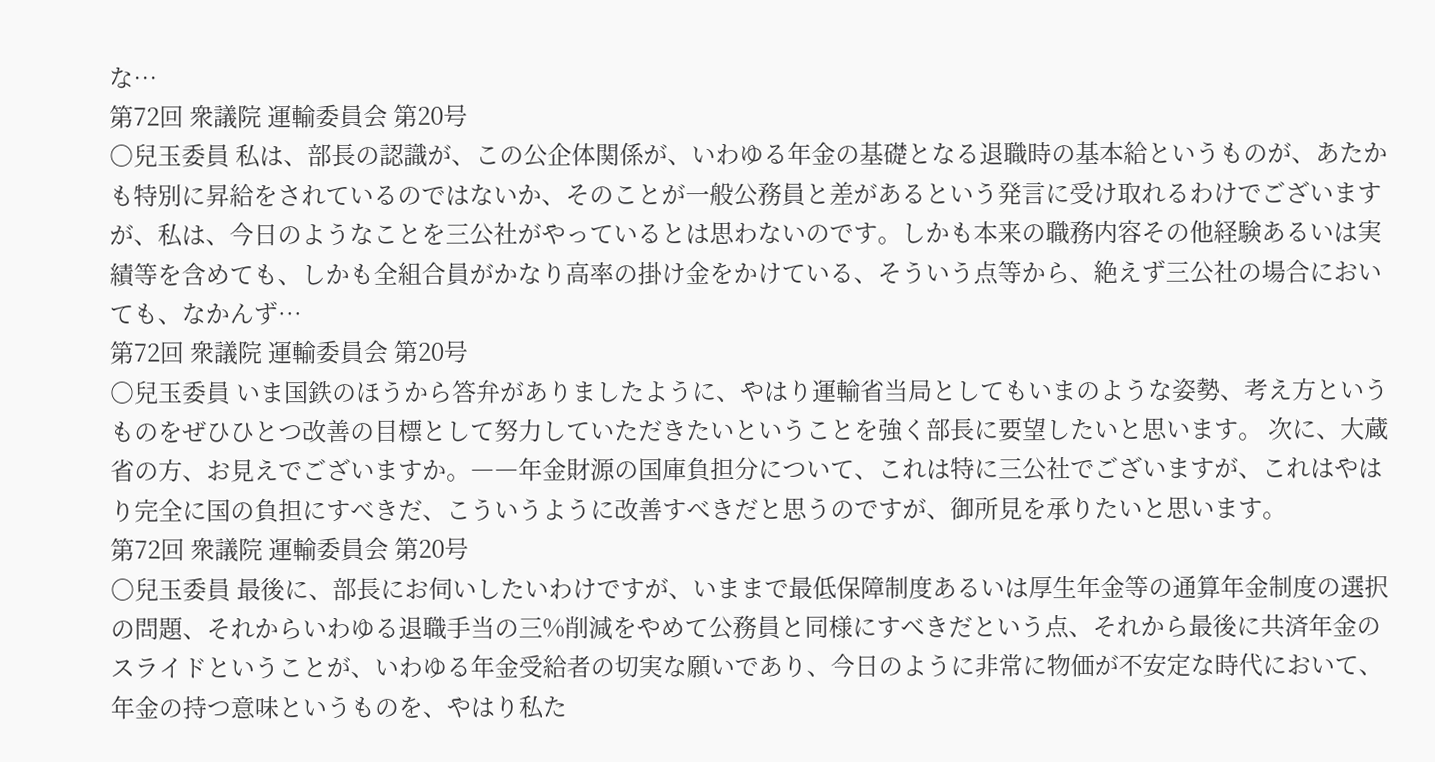な…
第72回 衆議院 運輸委員会 第20号
○兒玉委員 私は、部長の認識が、この公企体関係が、いわゆる年金の基礎となる退職時の基本給というものが、あたかも特別に昇給をされているのではないか、そのことが一般公務員と差があるという発言に受け取れるわけでございますが、私は、今日のようなことを三公社がやっているとは思わないのです。しかも本来の職務内容その他経験あるいは実績等を含めても、しかも全組合員がかなり高率の掛け金をかけている、そういう点等から、絶えず三公社の場合においても、なかんず…
第72回 衆議院 運輸委員会 第20号
○兒玉委員 いま国鉄のほうから答弁がありましたように、やはり運輸省当局としてもいまのような姿勢、考え方というものをぜひひとつ改善の目標として努力していただきたいということを強く部長に要望したいと思います。 次に、大蔵省の方、お見えでございますか。――年金財源の国庫負担分について、これは特に三公社でございますが、これはやはり完全に国の負担にすべきだ、こういうように改善すべきだと思うのですが、御所見を承りたいと思います。
第72回 衆議院 運輸委員会 第20号
○兒玉委員 最後に、部長にお伺いしたいわけですが、いままで最低保障制度あるいは厚生年金等の通算年金制度の選択の問題、それからいわゆる退職手当の三%削減をやめて公務員と同様にすべきだという点、それから最後に共済年金のスライドということが、いわゆる年金受給者の切実な願いであり、今日のように非常に物価が不安定な時代において、年金の持つ意味というものを、やはり私た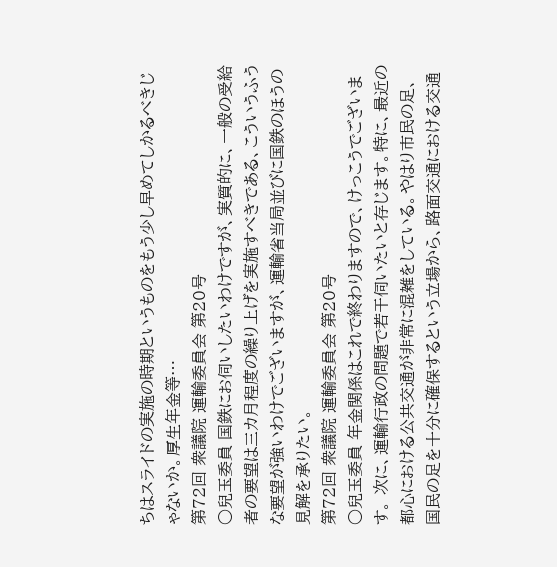ちはスライドの実施の時期というものをもう少し早めてしかるべきじゃないか。厚生年金等…
第72回 衆議院 運輸委員会 第20号
○兒玉委員 国鉄にお伺いしたいわけですが、実質的に、一般の受給者の要望は三カ月程度の繰り上げを実施すべきである、こういうふうな要望が強いわけでございますが、運輸省当局並びに国鉄のほうの見解を承りたい。
第72回 衆議院 運輸委員会 第20号
○兒玉委員 年金関係はこれで終わりますので、けっこうでございます。 次に、運輸行政の問題で若干伺いたいと存じます。特に、最近の都心における公共交通が非常に混雑をしている。やはり市民の足、国民の足を十分に確保するという立場から、路面交通における交通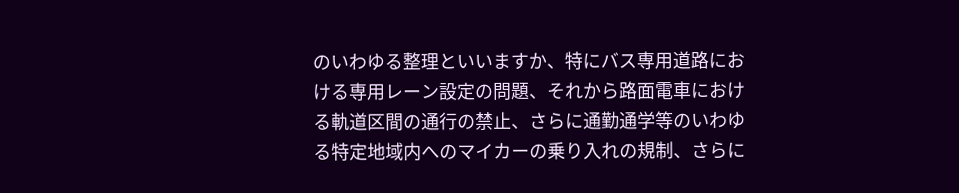のいわゆる整理といいますか、特にバス専用道路における専用レーン設定の問題、それから路面電車における軌道区間の通行の禁止、さらに通勤通学等のいわゆる特定地域内へのマイカーの乗り入れの規制、さらに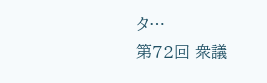タ…
第72回 衆議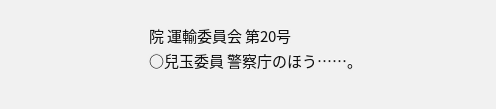院 運輸委員会 第20号
○兒玉委員 警察庁のほう……。